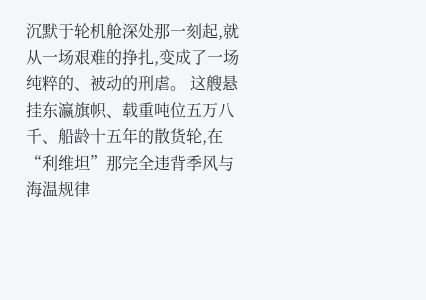沉默于轮机舱深处那一刻起,就从一场艰难的挣扎,变成了一场纯粹的、被动的刑虐。 这艘悬挂东瀛旗帜、载重吨位五万八千、船龄十五年的散货轮,在“利维坦”那完全违背季风与海温规律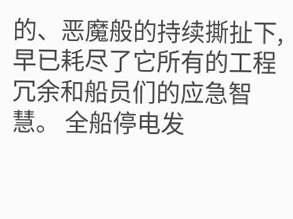的、恶魔般的持续撕扯下,早已耗尽了它所有的工程冗余和船员们的应急智慧。 全船停电发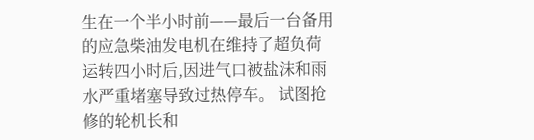生在一个半小时前——最后一台备用的应急柴油发电机在维持了超负荷运转四小时后,因进气口被盐沫和雨水严重堵塞导致过热停车。 试图抢修的轮机长和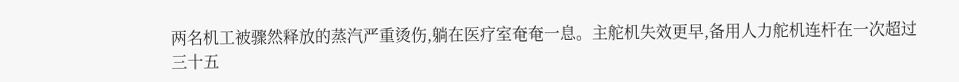两名机工被骤然释放的蒸汽严重烫伤,躺在医疗室奄奄一息。主舵机失效更早,备用人力舵机连杆在一次超过三十五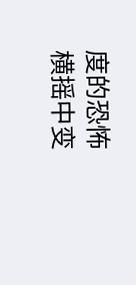度的恐怖横摇中变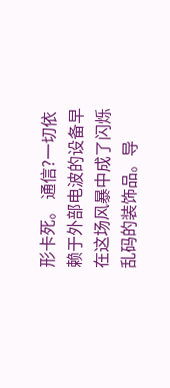形卡死。 通信?一切依赖于外部电波的设备早在这场风暴中成了闪烁乱码的装饰品。导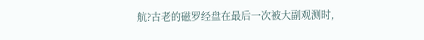航?古老的磁罗经盘在最后一次被大副观测时,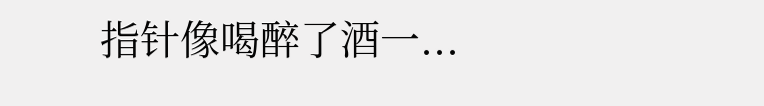指针像喝醉了酒一...